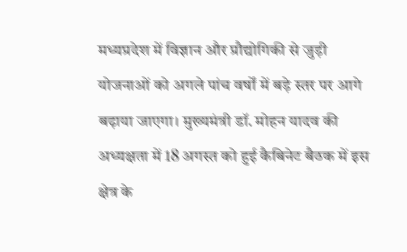मध्यप्रदेश में विज्ञान और प्रौद्योगिकी से जुड़ी योजनाओं को अगले पांच वर्षों में बड़े स्तर पर आगे बढ़ाया जाएगा। मुख्यमंत्री डॉ. मोहन यादव की अध्यक्षता में 18 अगस्त को हुई कैबिनेट बैठक में इस क्षेत्र के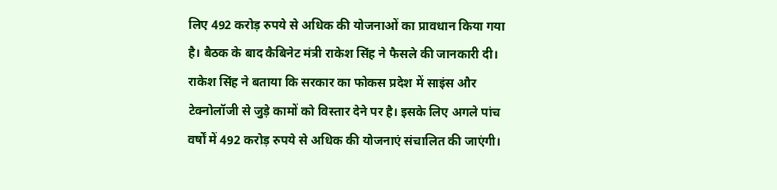लिए 492 करोड़ रुपये से अधिक की योजनाओं का प्रावधान किया गया है। बैठक के बाद कैबिनेट मंत्री राकेश सिंह ने फैसले की जानकारी दी।
राकेश सिंह ने बताया कि सरकार का फोकस प्रदेश में साइंस और टेक्नोलॉजी से जुड़े कामों को विस्तार देने पर है। इसके लिए अगले पांच वर्षों में 492 करोड़ रुपये से अधिक की योजनाएं संचालित की जाएंगी।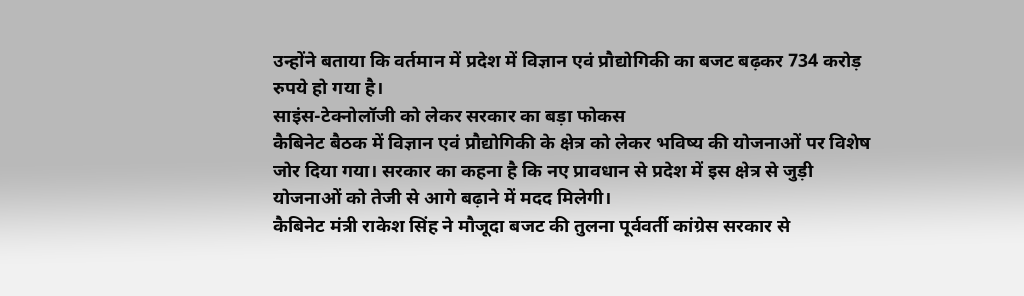उन्होंने बताया कि वर्तमान में प्रदेश में विज्ञान एवं प्रौद्योगिकी का बजट बढ़कर 734 करोड़ रुपये हो गया है।
साइंस-टेक्नोलॉजी को लेकर सरकार का बड़ा फोकस
कैबिनेट बैठक में विज्ञान एवं प्रौद्योगिकी के क्षेत्र को लेकर भविष्य की योजनाओं पर विशेष जोर दिया गया। सरकार का कहना है कि नए प्रावधान से प्रदेश में इस क्षेत्र से जुड़ी योजनाओं को तेजी से आगे बढ़ाने में मदद मिलेगी।
कैबिनेट मंत्री राकेश सिंह ने मौजूदा बजट की तुलना पूर्ववर्ती कांग्रेस सरकार से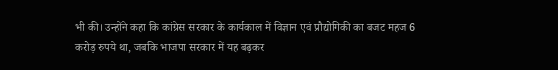भी की। उन्होंने कहा कि कांग्रेस सरकार के कार्यकाल में विज्ञान एवं प्रौद्योगिकी का बजट महज 6 करोड़ रुपये था, जबकि भाजपा सरकार में यह बढ़कर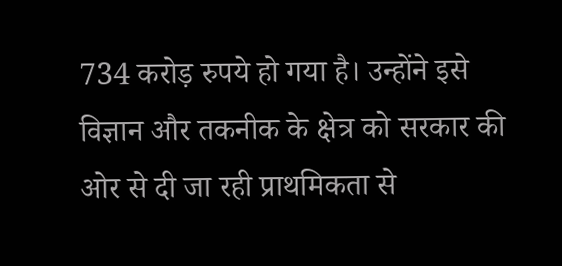734 करोड़ रुपये हो गया है। उन्होंने इसे विज्ञान और तकनीक के क्षेत्र को सरकार की ओर से दी जा रही प्राथमिकता से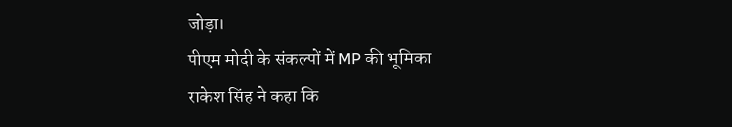जोड़ा।
पीएम मोदी के संकल्पों में MP की भूमिका
राकेश सिंह ने कहा कि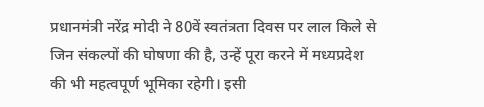प्रधानमंत्री नरेंद्र मोदी ने 80वें स्वतंत्रता दिवस पर लाल किले से जिन संकल्पों की घोषणा की है, उन्हें पूरा करने में मध्यप्रदेश की भी महत्वपूर्ण भूमिका रहेगी। इसी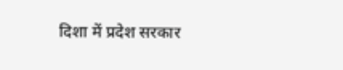दिशा में प्रदेश सरकार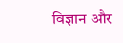विज्ञान और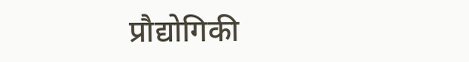प्रौद्योगिकी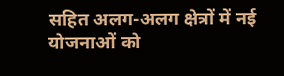सहित अलग-अलग क्षेत्रों में नई योजनाओं को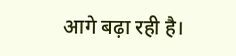आगे बढ़ा रही है।